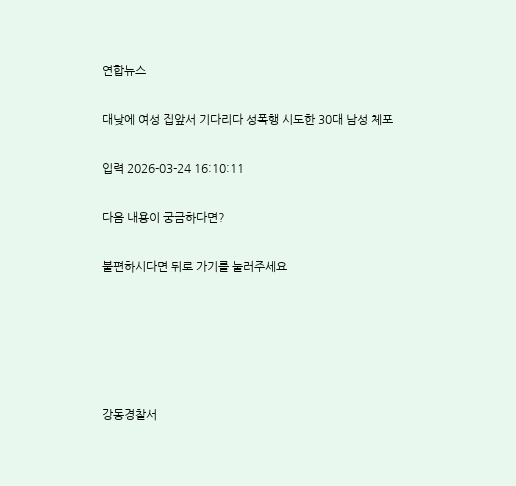연합뉴스

대낮에 여성 집앞서 기다리다 성폭행 시도한 30대 남성 체포

입력 2026-03-24 16:10:11

다음 내용이 궁금하다면?

불편하시다면 뒤로 가기를 눌러주세요





강동경찰서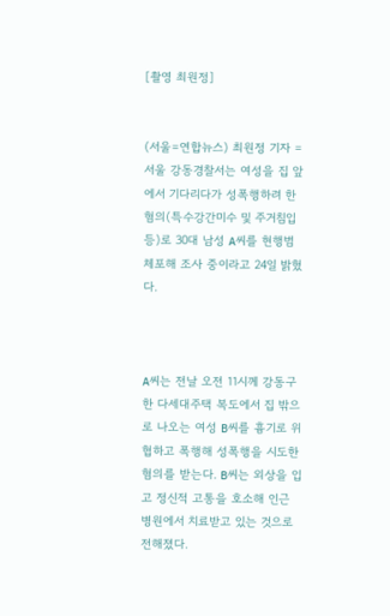[촬영 최원정]


(서울=연합뉴스) 최원정 기자 = 서울 강동경찰서는 여성을 집 앞에서 기다리다가 성폭행하려 한 혐의(특수강간미수 및 주거침입 등)로 30대 남성 A씨를 현행범 체포해 조사 중이라고 24일 밝혔다.



A씨는 전날 오전 11시께 강동구 한 다세대주택 복도에서 집 밖으로 나오는 여성 B씨를 흉기로 위협하고 폭행해 성폭행을 시도한 혐의를 받는다. B씨는 외상을 입고 정신적 고통을 호소해 인근 병원에서 치료받고 있는 것으로 전해졌다.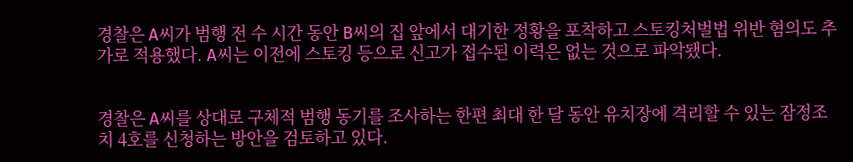경찰은 A씨가 범행 전 수 시간 동안 B씨의 집 앞에서 대기한 정황을 포착하고 스토킹처벌법 위반 혐의도 추가로 적용했다. A씨는 이전에 스토킹 등으로 신고가 접수된 이력은 없는 것으로 파악됐다.


경찰은 A씨를 상대로 구체적 범행 동기를 조사하는 한편 최대 한 달 동안 유치장에 격리할 수 있는 잠정조치 4호를 신청하는 방안을 검토하고 있다.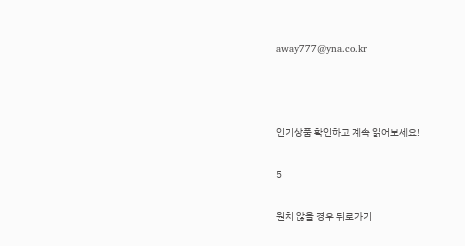away777@yna.co.kr



인기상품 확인하고 계속 읽어보세요!

5

원치 않을 경우 뒤로가기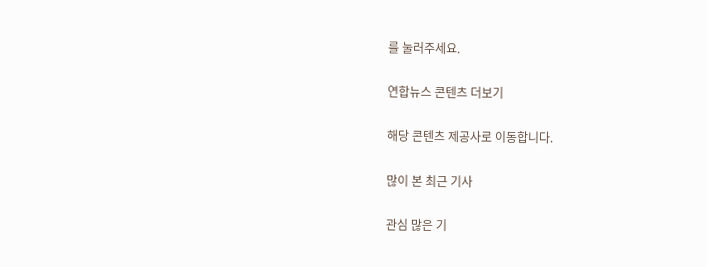를 눌러주세요.

연합뉴스 콘텐츠 더보기

해당 콘텐츠 제공사로 이동합니다.

많이 본 최근 기사

관심 많은 기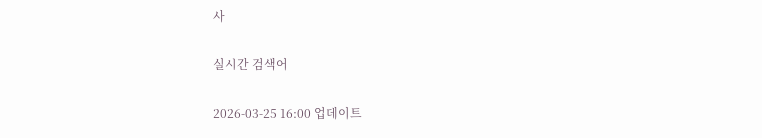사

실시간 검색어

2026-03-25 16:00 업데이트